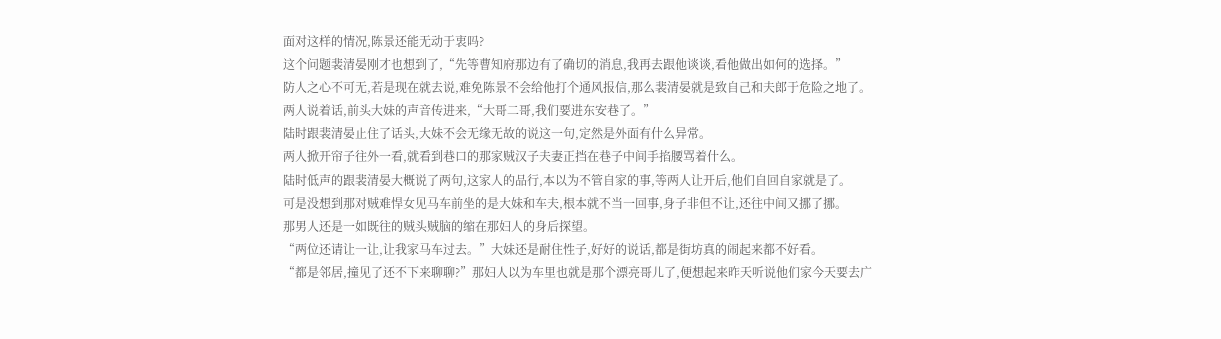面对这样的情况,陈景还能无动于衷吗?
这个问题裴清晏刚才也想到了,“先等曹知府那边有了确切的消息,我再去跟他谈谈,看他做出如何的选择。”
防人之心不可无,若是现在就去说,难免陈景不会给他打个通风报信,那么裴清晏就是致自己和夫郎于危险之地了。
两人说着话,前头大妹的声音传进来,“大哥二哥,我们要进东安巷了。”
陆时跟裴清晏止住了话头,大妹不会无缘无故的说这一句,定然是外面有什么异常。
两人掀开帘子往外一看,就看到巷口的那家贼汉子夫妻正挡在巷子中间手掐腰骂着什么。
陆时低声的跟裴清晏大概说了两句,这家人的品行,本以为不管自家的事,等两人让开后,他们自回自家就是了。
可是没想到那对贼难悍女见马车前坐的是大妹和车夫,根本就不当一回事,身子非但不让,还往中间又挪了挪。
那男人还是一如既往的贼头贼脑的缩在那妇人的身后探望。
“两位还请让一让,让我家马车过去。”大妹还是耐住性子,好好的说话,都是街坊真的闹起来都不好看。
“都是邻居,撞见了还不下来聊聊?”那妇人以为车里也就是那个漂亮哥儿了,便想起来昨天听说他们家今天要去广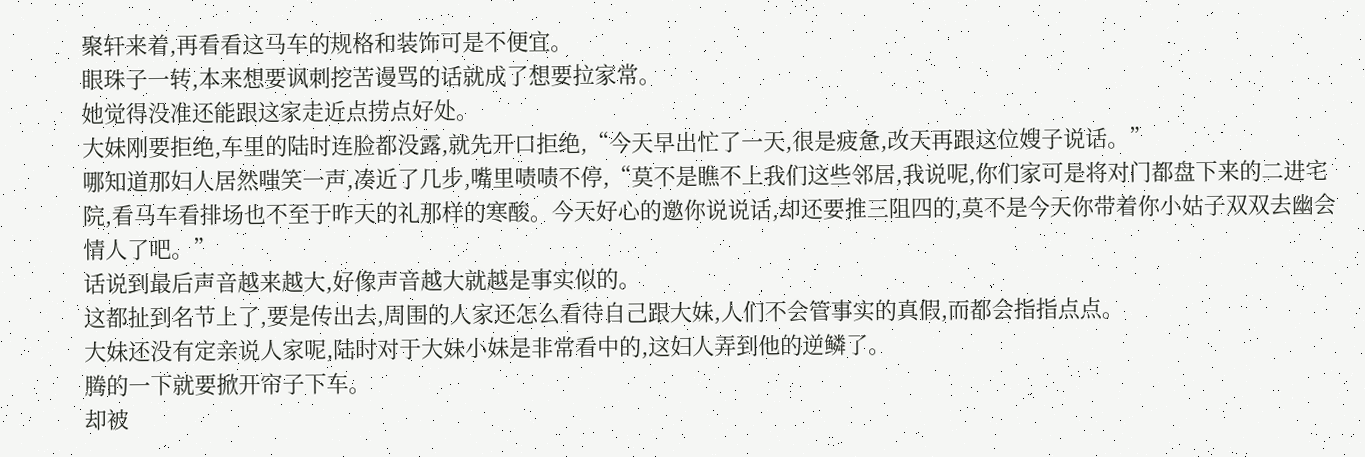聚轩来着,再看看这马车的规格和装饰可是不便宜。
眼珠子一转,本来想要讽刺挖苦谩骂的话就成了想要拉家常。
她觉得没准还能跟这家走近点捞点好处。
大妹刚要拒绝,车里的陆时连脸都没露,就先开口拒绝,“今天早出忙了一天,很是疲惫,改天再跟这位嫂子说话。”
哪知道那妇人居然嗤笑一声,凑近了几步,嘴里啧啧不停,“莫不是瞧不上我们这些邻居,我说呢,你们家可是将对门都盘下来的二进宅院,看马车看排场也不至于昨天的礼那样的寒酸。今天好心的邀你说说话,却还要推三阻四的,莫不是今天你带着你小姑子双双去幽会情人了吧。”
话说到最后声音越来越大,好像声音越大就越是事实似的。
这都扯到名节上了,要是传出去,周围的人家还怎么看待自己跟大妹,人们不会管事实的真假,而都会指指点点。
大妹还没有定亲说人家呢,陆时对于大妹小妹是非常看中的,这妇人弄到他的逆鳞了。
腾的一下就要掀开帘子下车。
却被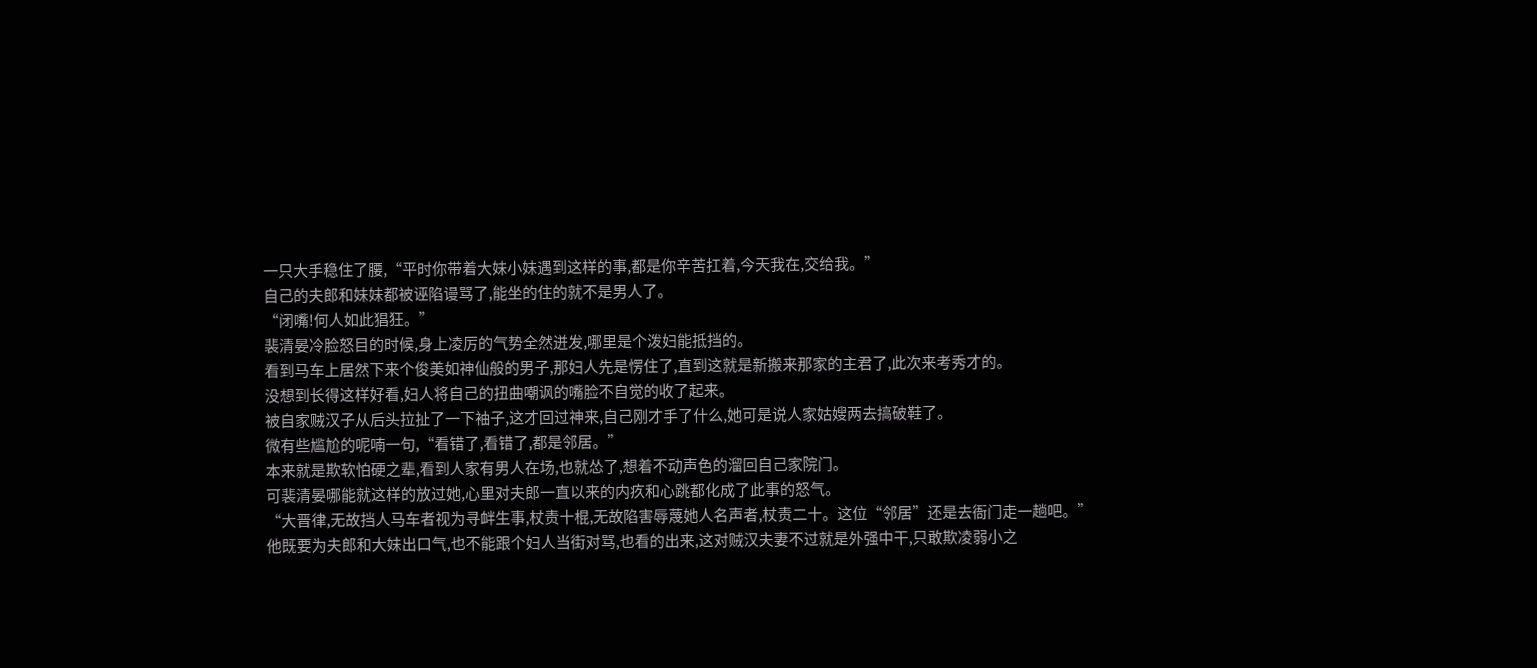一只大手稳住了腰,“平时你带着大妹小妹遇到这样的事,都是你辛苦扛着,今天我在,交给我。”
自己的夫郎和妹妹都被诬陷谩骂了,能坐的住的就不是男人了。
“闭嘴!何人如此猖狂。”
裴清晏冷脸怒目的时候,身上凌厉的气势全然迸发,哪里是个泼妇能抵挡的。
看到马车上居然下来个俊美如神仙般的男子,那妇人先是愣住了,直到这就是新搬来那家的主君了,此次来考秀才的。
没想到长得这样好看,妇人将自己的扭曲嘲讽的嘴脸不自觉的收了起来。
被自家贼汉子从后头拉扯了一下袖子,这才回过神来,自己刚才手了什么,她可是说人家姑嫂两去搞破鞋了。
微有些尴尬的呢喃一句,“看错了,看错了,都是邻居。”
本来就是欺软怕硬之辈,看到人家有男人在场,也就怂了,想着不动声色的溜回自己家院门。
可裴清晏哪能就这样的放过她,心里对夫郎一直以来的内疚和心跳都化成了此事的怒气。
“大晋律,无故挡人马车者视为寻衅生事,杖责十棍,无故陷害辱蔑她人名声者,杖责二十。这位“邻居”还是去衙门走一趟吧。”
他既要为夫郎和大妹出口气,也不能跟个妇人当街对骂,也看的出来,这对贼汉夫妻不过就是外强中干,只敢欺凌弱小之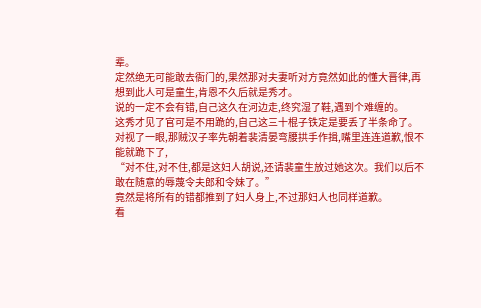辈。
定然绝无可能敢去衙门的,果然那对夫妻听对方竟然如此的懂大晋律,再想到此人可是童生,肯恩不久后就是秀才。
说的一定不会有错,自己这久在河边走,终究湿了鞋,遇到个难缠的。
这秀才见了官可是不用跪的,自己这三十棍子铁定是要丢了半条命了。
对视了一眼,那贼汉子率先朝着裴清晏弯腰拱手作揖,嘴里连连道歉,恨不能就跪下了,
“对不住,对不住,都是这妇人胡说,还请裴童生放过她这次。我们以后不敢在随意的辱蔑令夫郎和令妹了。”
竟然是将所有的错都推到了妇人身上,不过那妇人也同样道歉。
看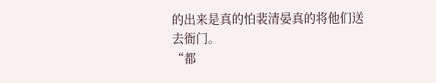的出来是真的怕裴清晏真的将他们送去衙门。
“都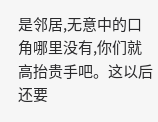是邻居,无意中的口角哪里没有,你们就高抬贵手吧。这以后还要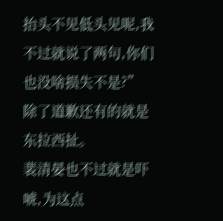抬头不见低头见呢,我不过就说了两句,你们也没啥损失不是?”
除了道歉还有的就是东拉西扯。
裴清晏也不过就是吓唬,为这点